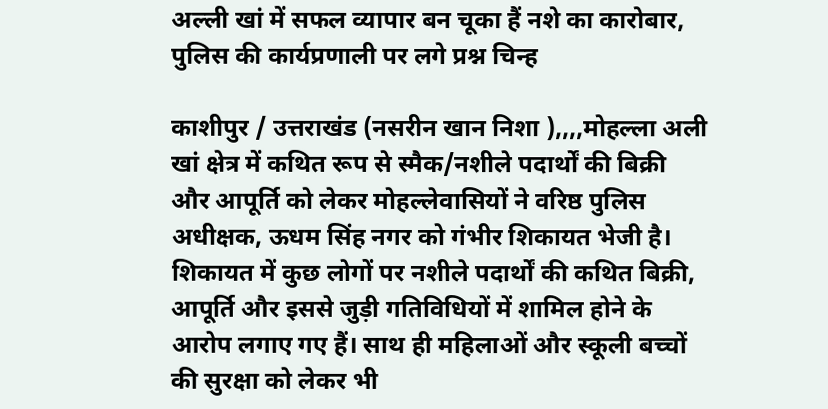अल्ली खां में सफल व्यापार बन चूका हैं नशे का कारोबार, पुलिस की कार्यप्रणाली पर लगे प्रश्न चिन्ह

काशीपुर / उत्तराखंड (नसरीन खान निशा ),,,,मोहल्ला अली खां क्षेत्र में कथित रूप से स्मैक/नशीले पदार्थों की बिक्री और आपूर्ति को लेकर मोहल्लेवासियों ने वरिष्ठ पुलिस अधीक्षक, ऊधम सिंह नगर को गंभीर शिकायत भेजी है। शिकायत में कुछ लोगों पर नशीले पदार्थों की कथित बिक्री, आपूर्ति और इससे जुड़ी गतिविधियों में शामिल होने के आरोप लगाए गए हैं। साथ ही महिलाओं और स्कूली बच्चों की सुरक्षा को लेकर भी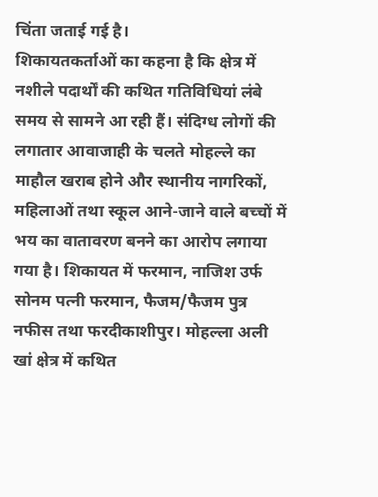चिंता जताई गई है।
शिकायतकर्ताओं का कहना है कि क्षेत्र में नशीले पदार्थों की कथित गतिविधियां लंबे समय से सामने आ रही हैं। संदिग्ध लोगों की लगातार आवाजाही के चलते मोहल्ले का माहौल खराब होने और स्थानीय नागरिकों, महिलाओं तथा स्कूल आने-जाने वाले बच्चों में भय का वातावरण बनने का आरोप लगाया गया है। शिकायत में फरमान, नाजिश उर्फ सोनम पत्नी फरमान, फैजम/फैजम पुत्र नफीस तथा फरदीकाशीपुर। मोहल्ला अली खां क्षेत्र में कथित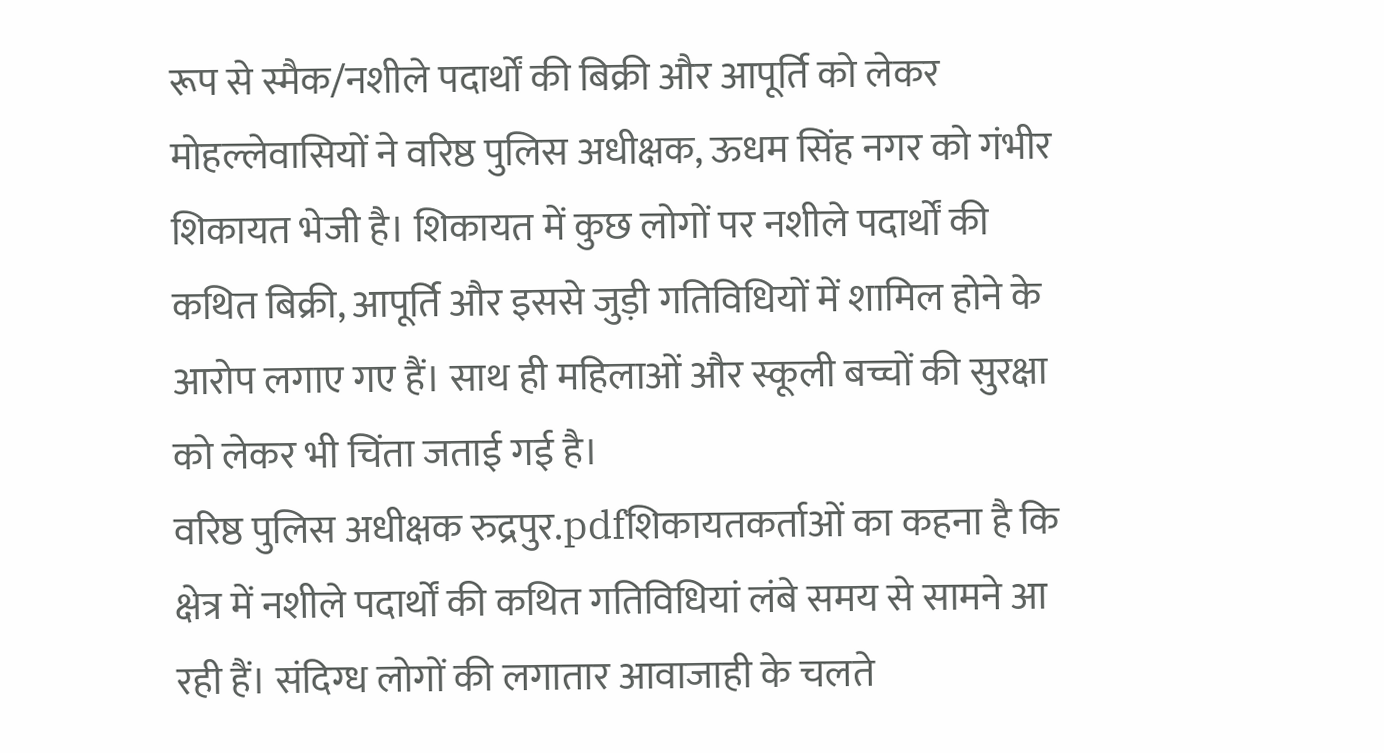रूप से स्मैक/नशीले पदार्थों की बिक्री और आपूर्ति को लेकर मोहल्लेवासियों ने वरिष्ठ पुलिस अधीक्षक, ऊधम सिंह नगर को गंभीर शिकायत भेजी है। शिकायत में कुछ लोगों पर नशीले पदार्थों की कथित बिक्री, आपूर्ति और इससे जुड़ी गतिविधियों में शामिल होने के आरोप लगाए गए हैं। साथ ही महिलाओं और स्कूली बच्चों की सुरक्षा को लेकर भी चिंता जताई गई है।
वरिष्ठ पुलिस अधीक्षक रुद्रपुर.pdfशिकायतकर्ताओं का कहना है कि क्षेत्र में नशीले पदार्थों की कथित गतिविधियां लंबे समय से सामने आ रही हैं। संदिग्ध लोगों की लगातार आवाजाही के चलते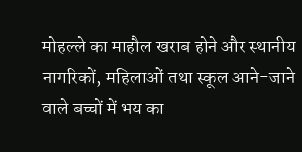मोहल्ले का माहौल खराब होने और स्थानीय नागरिकों, महिलाओं तथा स्कूल आने-जाने वाले बच्चों में भय का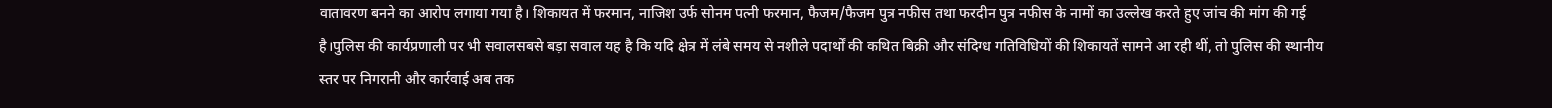वातावरण बनने का आरोप लगाया गया है। शिकायत में फरमान, नाजिश उर्फ सोनम पत्नी फरमान, फैजम/फैजम पुत्र नफीस तथा फरदीन पुत्र नफीस के नामों का उल्लेख करते हुए जांच की मांग की गई है।पुलिस की कार्यप्रणाली पर भी सवालसबसे बड़ा सवाल यह है कि यदि क्षेत्र में लंबे समय से नशीले पदार्थों की कथित बिक्री और संदिग्ध गतिविधियों की शिकायतें सामने आ रही थीं, तो पुलिस की स्थानीय स्तर पर निगरानी और कार्रवाई अब तक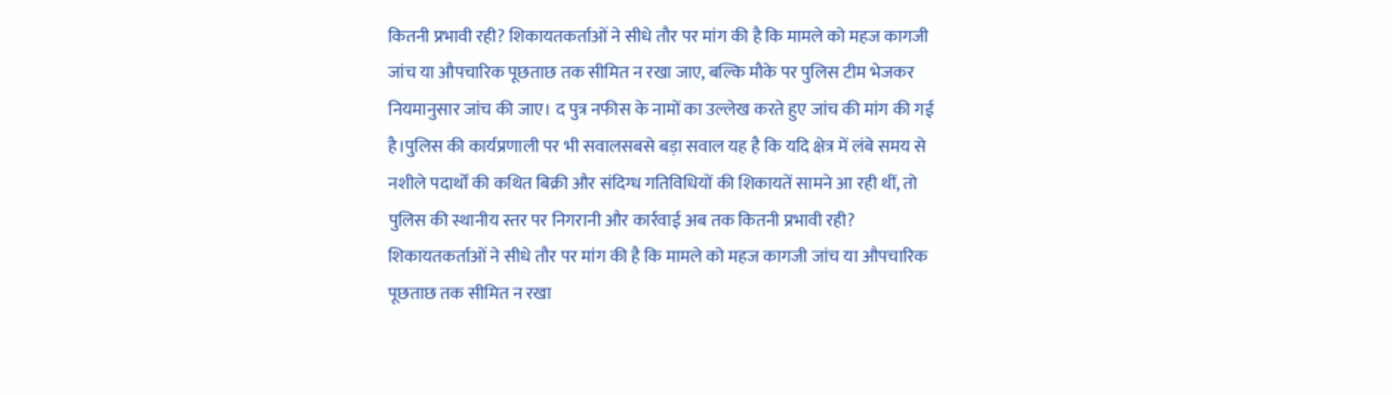कितनी प्रभावी रही? शिकायतकर्ताओं ने सीधे तौर पर मांग की है कि मामले को महज कागजी जांच या औपचारिक पूछताछ तक सीमित न रखा जाए, बल्कि मौके पर पुलिस टीम भेजकर नियमानुसार जांच की जाए। द पुत्र नफीस के नामों का उल्लेख करते हुए जांच की मांग की गई है।पुलिस की कार्यप्रणाली पर भी सवालसबसे बड़ा सवाल यह है कि यदि क्षेत्र में लंबे समय से नशीले पदार्थों की कथित बिक्री और संदिग्ध गतिविधियों की शिकायतें सामने आ रही थीं, तो पुलिस की स्थानीय स्तर पर निगरानी और कार्रवाई अब तक कितनी प्रभावी रही? शिकायतकर्ताओं ने सीधे तौर पर मांग की है कि मामले को महज कागजी जांच या औपचारिक पूछताछ तक सीमित न रखा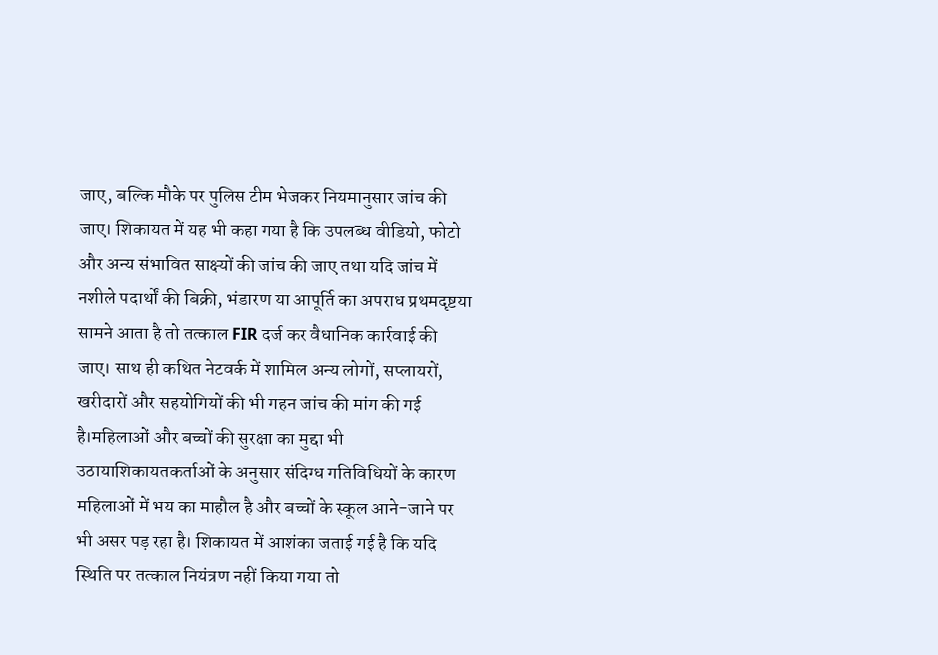जाए, बल्कि मौके पर पुलिस टीम भेजकर नियमानुसार जांच की जाए। शिकायत में यह भी कहा गया है कि उपलब्ध वीडियो, फोटो और अन्य संभावित साक्ष्यों की जांच की जाए तथा यदि जांच में नशीले पदार्थों की बिक्री, भंडारण या आपूर्ति का अपराध प्रथमदृष्टया सामने आता है तो तत्काल FIR दर्ज कर वैधानिक कार्रवाई की जाए। साथ ही कथित नेटवर्क में शामिल अन्य लोगों, सप्लायरों, खरीदारों और सहयोगियों की भी गहन जांच की मांग की गई है।महिलाओं और बच्चों की सुरक्षा का मुद्दा भी उठायाशिकायतकर्ताओं के अनुसार संदिग्ध गतिविधियों के कारण महिलाओं में भय का माहौल है और बच्चों के स्कूल आने-जाने पर भी असर पड़ रहा है। शिकायत में आशंका जताई गई है कि यदि स्थिति पर तत्काल नियंत्रण नहीं किया गया तो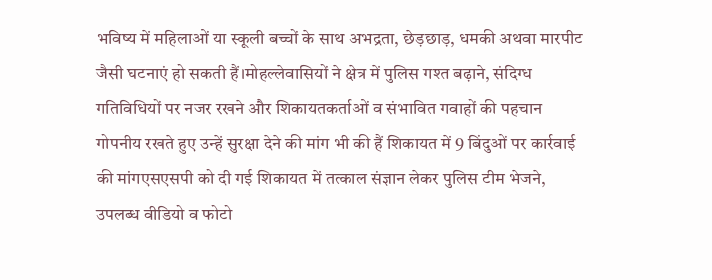भविष्य में महिलाओं या स्कूली बच्चों के साथ अभद्रता, छेड़छाड़, धमकी अथवा मारपीट जैसी घटनाएं हो सकती हैं।मोहल्लेवासियों ने क्षेत्र में पुलिस गश्त बढ़ाने, संदिग्ध गतिविधियों पर नजर रखने और शिकायतकर्ताओं व संभावित गवाहों की पहचान गोपनीय रखते हुए उन्हें सुरक्षा देने की मांग भी की हैं शिकायत में 9 बिंदुओं पर कार्रवाई की मांगएसएसपी को दी गई शिकायत में तत्काल संज्ञान लेकर पुलिस टीम भेजने, उपलब्ध वीडियो व फोटो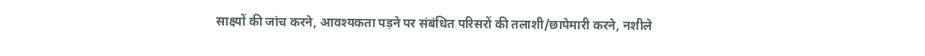साक्ष्यों की जांच करने, आवश्यकता पड़ने पर संबंधित परिसरों की तलाशी/छापेमारी करने, नशीले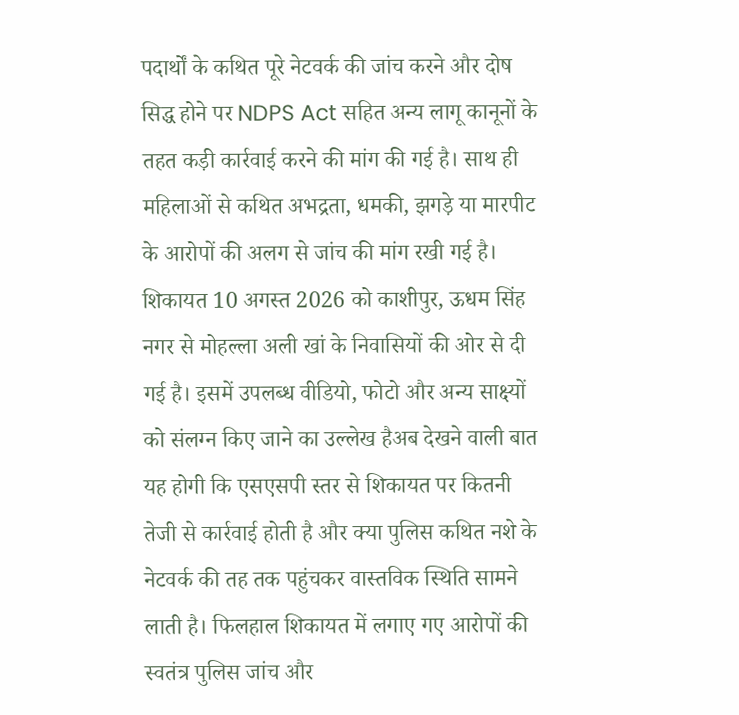पदार्थों के कथित पूरे नेटवर्क की जांच करने और दोष सिद्ध होने पर NDPS Act सहित अन्य लागू कानूनों के तहत कड़ी कार्रवाई करने की मांग की गई है। साथ ही महिलाओं से कथित अभद्रता, धमकी, झगड़े या मारपीट के आरोपों की अलग से जांच की मांग रखी गई है। शिकायत 10 अगस्त 2026 को काशीपुर, ऊधम सिंह नगर से मोहल्ला अली खां के निवासियों की ओर से दी गई है। इसमें उपलब्ध वीडियो, फोटो और अन्य साक्ष्यों को संलग्न किए जाने का उल्लेख हैअब देखने वाली बात यह होगी कि एसएसपी स्तर से शिकायत पर कितनी तेजी से कार्रवाई होती है और क्या पुलिस कथित नशे के नेटवर्क की तह तक पहुंचकर वास्तविक स्थिति सामने लाती है। फिलहाल शिकायत में लगाए गए आरोपों की स्वतंत्र पुलिस जांच और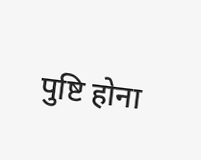पुष्टि होना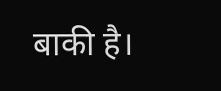बाकी है।